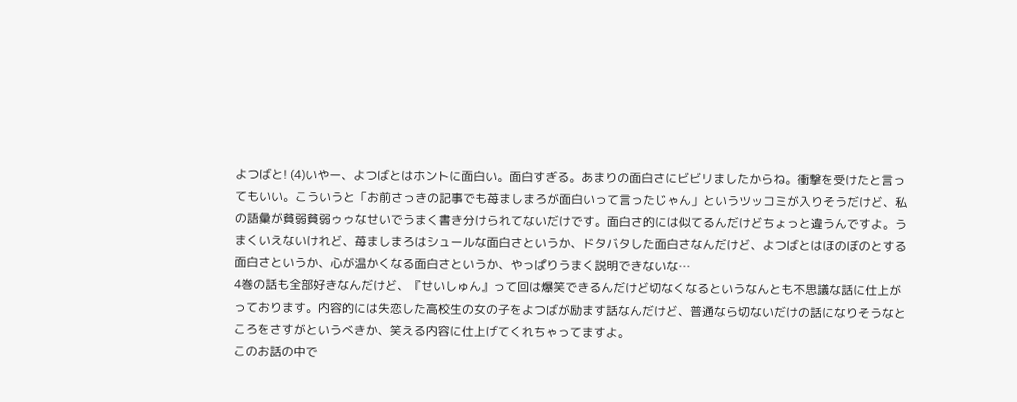よつばと! (4)いやー、よつばとはホントに面白い。面白すぎる。あまりの面白さにビビリましたからね。衝撃を受けたと言ってもいい。こういうと「お前さっきの記事でも苺ましまろが面白いって言ったじゃん」というツッコミが入りそうだけど、私の語彙が貧弱貧弱ゥゥなせいでうまく書き分けられてないだけです。面白さ的には似てるんだけどちょっと違うんですよ。うまくいえないけれど、苺ましまろはシュールな面白さというか、ドタバタした面白さなんだけど、よつばとはほのぼのとする面白さというか、心が温かくなる面白さというか、やっぱりうまく説明できないな…
4巻の話も全部好きなんだけど、『せいしゅん』って回は爆笑できるんだけど切なくなるというなんとも不思議な話に仕上がっております。内容的には失恋した高校生の女の子をよつばが励ます話なんだけど、普通なら切ないだけの話になりそうなところをさすがというべきか、笑える内容に仕上げてくれちゃってますよ。
このお話の中で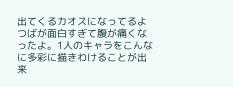出てくるカオスになってるよつばが面白すぎて腹が痛くなったよ。1人のキャラをこんなに多彩に描きわけることが出来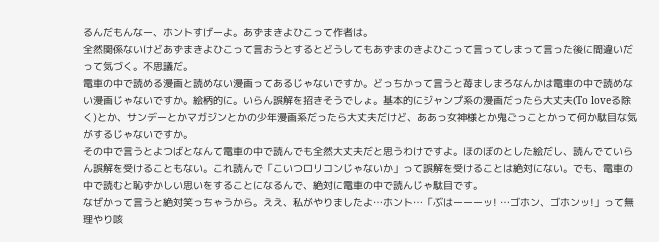るんだもんなー、ホントすげーよ。あずまきよひこって作者は。
全然関係ないけどあずまきよひこって言おうとするとどうしてもあずまのきよひこって言ってしまって言った後に間違いだって気づく。不思議だ。
電車の中で読める漫画と読めない漫画ってあるじゃないですか。どっちかって言うと苺ましまろなんかは電車の中で読めない漫画じゃないですか。絵柄的に。いらん誤解を招きそうでしょ。基本的にジャンプ系の漫画だったら大丈夫(To loveる除く)とか、サンデーとかマガジンとかの少年漫画系だったら大丈夫だけど、ああっ女神様とか鬼ごっことかって何か駄目な気がするじゃないですか。
その中で言うとよつばとなんて電車の中で読んでも全然大丈夫だと思うわけですよ。ほのぼのとした絵だし、読んでていらん誤解を受けることもない。これ読んで「こいつロリコンじゃないか」って誤解を受けることは絶対にない。でも、電車の中で読むと恥ずかしい思いをすることになるんで、絶対に電車の中で読んじゃ駄目です。
なぜかって言うと絶対笑っちゃうから。ええ、私がやりましたよ…ホント…「ぶはーーーッ! …ゴホン、ゴホンッ!」って無理やり咳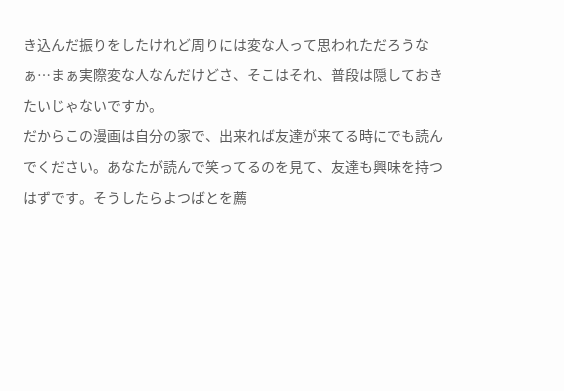き込んだ振りをしたけれど周りには変な人って思われただろうなぁ…まぁ実際変な人なんだけどさ、そこはそれ、普段は隠しておきたいじゃないですか。
だからこの漫画は自分の家で、出来れば友達が来てる時にでも読んでください。あなたが読んで笑ってるのを見て、友達も興味を持つはずです。そうしたらよつばとを薦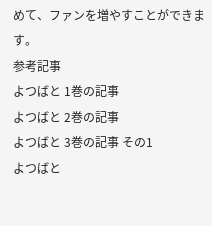めて、ファンを増やすことができます。
参考記事
よつばと 1巻の記事
よつばと 2巻の記事
よつばと 3巻の記事 その1
よつばと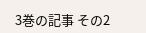3巻の記事 その2